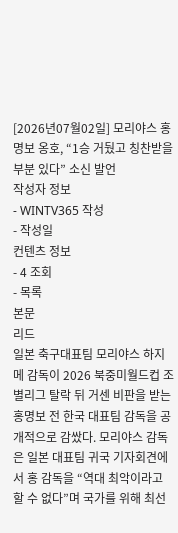[2026년07월02일] 모리야스 홍명보 옹호, “1승 거뒀고 칭찬받을 부분 있다” 소신 발언
작성자 정보
- WINTV365 작성
- 작성일
컨텐츠 정보
- 4 조회
- 목록
본문
리드
일본 축구대표팀 모리야스 하지메 감독이 2026 북중미월드컵 조별리그 탈락 뒤 거센 비판을 받는 홍명보 전 한국 대표팀 감독을 공개적으로 감쌌다. 모리야스 감독은 일본 대표팀 귀국 기자회견에서 홍 감독을 “역대 최악이라고 할 수 없다”며 국가를 위해 최선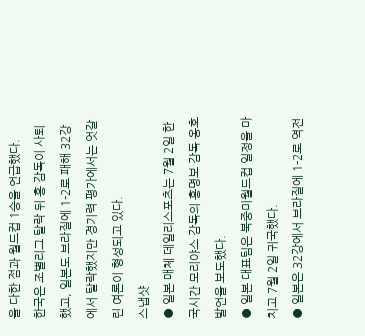을 다한 점과 월드컵 1승을 언급했다.
한국은 조별리그 탈락 뒤 홍 감독이 사퇴했고, 일본도 브라질에 1-2로 패해 32강에서 탈락했지만 경기력 평가에서는 엇갈린 여론이 형성되고 있다.
스냅샷
● 일본 매체 데일리스포츠는 7월 2일 한국시간 모리야스 감독의 홍명보 감독 옹호 발언을 보도했다.
● 일본 대표팀은 북중미월드컵 일정을 마치고 7월 2일 귀국했다.
● 일본은 32강에서 브라질에 1-2로 역전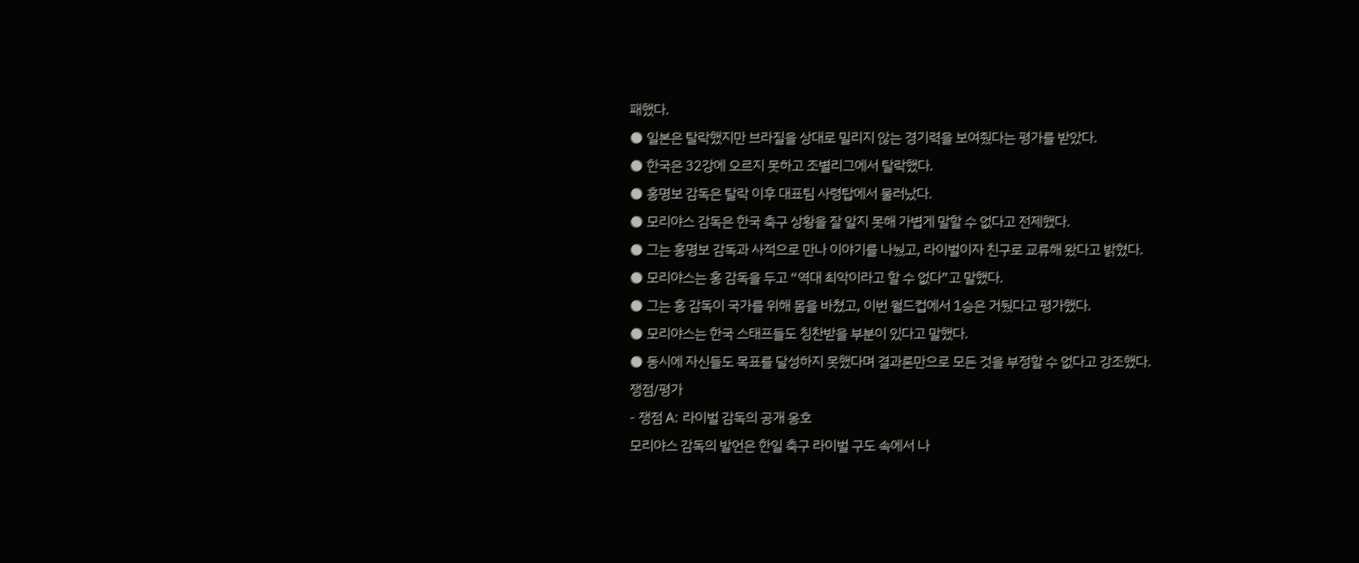패했다.
● 일본은 탈락했지만 브라질을 상대로 밀리지 않는 경기력을 보여줬다는 평가를 받았다.
● 한국은 32강에 오르지 못하고 조별리그에서 탈락했다.
● 홍명보 감독은 탈락 이후 대표팀 사령탑에서 물러났다.
● 모리야스 감독은 한국 축구 상황을 잘 알지 못해 가볍게 말할 수 없다고 전제했다.
● 그는 홍명보 감독과 사적으로 만나 이야기를 나눴고, 라이벌이자 친구로 교류해 왔다고 밝혔다.
● 모리야스는 홍 감독을 두고 “역대 최악이라고 할 수 없다”고 말했다.
● 그는 홍 감독이 국가를 위해 몸을 바쳤고, 이번 월드컵에서 1승은 거뒀다고 평가했다.
● 모리야스는 한국 스태프들도 칭찬받을 부분이 있다고 말했다.
● 동시에 자신들도 목표를 달성하지 못했다며 결과론만으로 모든 것을 부정할 수 없다고 강조했다.
쟁점/평가
- 쟁점 A: 라이벌 감독의 공개 옹호
모리야스 감독의 발언은 한일 축구 라이벌 구도 속에서 나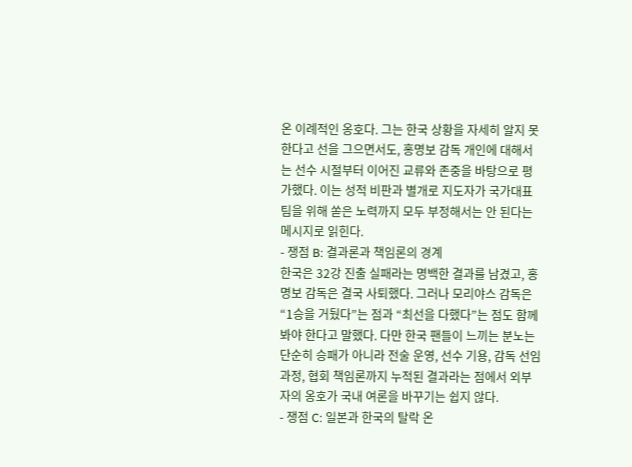온 이례적인 옹호다. 그는 한국 상황을 자세히 알지 못한다고 선을 그으면서도, 홍명보 감독 개인에 대해서는 선수 시절부터 이어진 교류와 존중을 바탕으로 평가했다. 이는 성적 비판과 별개로 지도자가 국가대표팀을 위해 쏟은 노력까지 모두 부정해서는 안 된다는 메시지로 읽힌다.
- 쟁점 B: 결과론과 책임론의 경계
한국은 32강 진출 실패라는 명백한 결과를 남겼고, 홍명보 감독은 결국 사퇴했다. 그러나 모리야스 감독은 “1승을 거뒀다”는 점과 “최선을 다했다”는 점도 함께 봐야 한다고 말했다. 다만 한국 팬들이 느끼는 분노는 단순히 승패가 아니라 전술 운영, 선수 기용, 감독 선임 과정, 협회 책임론까지 누적된 결과라는 점에서 외부자의 옹호가 국내 여론을 바꾸기는 쉽지 않다.
- 쟁점 C: 일본과 한국의 탈락 온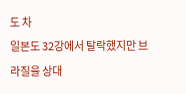도 차
일본도 32강에서 탈락했지만 브라질을 상대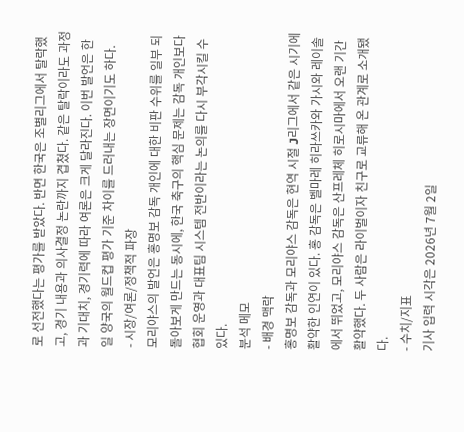로 선전했다는 평가를 받았다. 반면 한국은 조별리그에서 탈락했고, 경기 내용과 의사결정 논란까지 겹쳤다. 같은 탈락이라도 과정과 기대치, 경기력에 따라 여론은 크게 달라진다. 이번 발언은 한일 양국의 월드컵 평가 기준 차이를 드러내는 장면이기도 하다.
- 시장/여론/정책적 파장
모리야스의 발언은 홍명보 감독 개인에 대한 비판 수위를 일부 되돌아보게 만드는 동시에, 한국 축구의 핵심 문제는 감독 개인보다 협회 운영과 대표팀 시스템 전반이라는 논의를 다시 부각시킬 수 있다.
분석 메모
- 배경 맥락
홍명보 감독과 모리야스 감독은 현역 시절 J리그에서 같은 시기에 활약한 인연이 있다. 홍 감독은 벨마레 히라쓰카와 가시와 레이솔에서 뛰었고, 모리야스 감독은 산프레체 히로시마에서 오랜 기간 활약했다. 두 사람은 라이벌이자 친구로 교류해 온 관계로 소개됐다.
- 수치/지표
기사 입력 시각은 2026년 7월 2일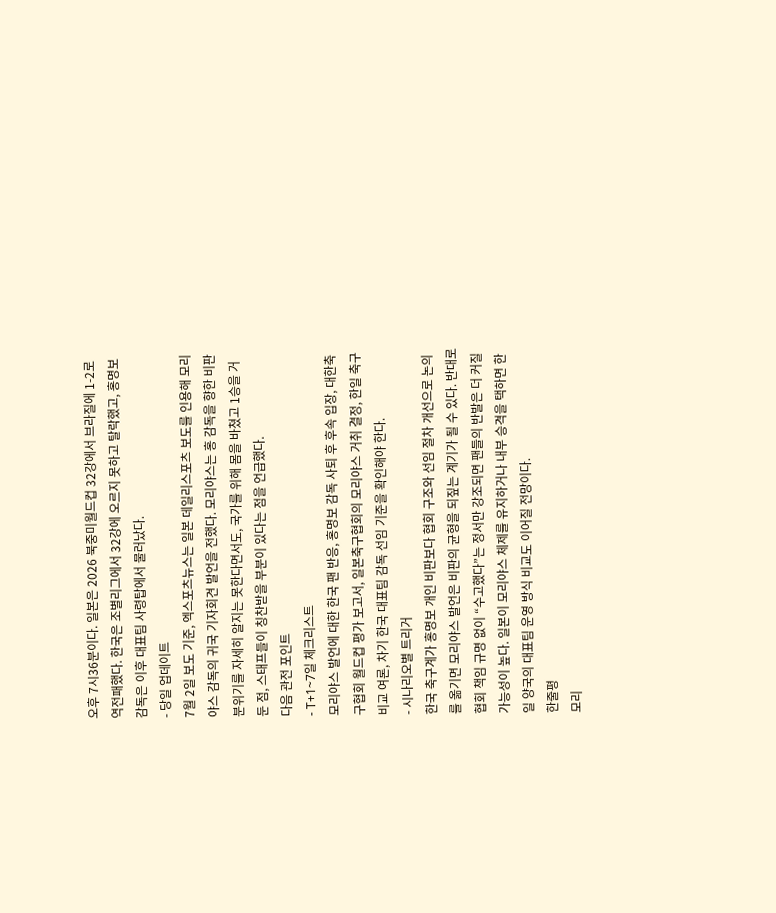오후 7시36분이다. 일본은 2026 북중미월드컵 32강에서 브라질에 1-2로 역전패했다. 한국은 조별리그에서 32강에 오르지 못하고 탈락했고, 홍명보 감독은 이후 대표팀 사령탑에서 물러났다.
- 당일 업데이트
7월 2일 보도 기준, 엑스포츠뉴스는 일본 데일리스포츠 보도를 인용해 모리야스 감독의 귀국 기자회견 발언을 전했다. 모리야스는 홍 감독을 향한 비판 분위기를 자세히 알지는 못한다면서도, 국가를 위해 몸을 바쳤고 1승을 거둔 점, 스태프들이 칭찬받을 부분이 있다는 점을 언급했다.
다음 관전 포인트
- T+1~7일 체크리스트
모리야스 발언에 대한 한국 팬 반응, 홍명보 감독 사퇴 후 후속 입장, 대한축구협회 월드컵 평가 보고서, 일본축구협회의 모리야스 거취 결정, 한일 축구 비교 여론, 차기 한국 대표팀 감독 선임 기준을 확인해야 한다.
- 시나리오별 트리거
한국 축구계가 홍명보 개인 비판보다 협회 구조와 선임 절차 개선으로 논의를 옮기면 모리야스 발언은 비판의 균형을 되짚는 계기가 될 수 있다. 반대로 협회 책임 규명 없이 “수고했다”는 정서만 강조되면 팬들의 반발은 더 커질 가능성이 높다. 일본이 모리야스 체제를 유지하거나 내부 승격을 택하면 한일 양국의 대표팀 운영 방식 비교도 이어질 전망이다.
한줄평
모리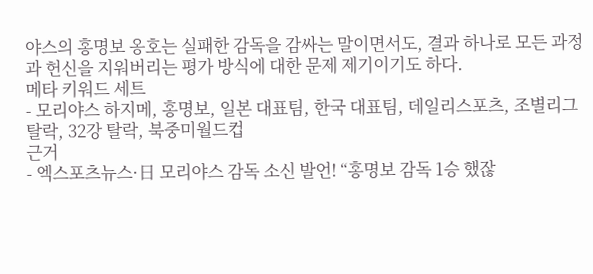야스의 홍명보 옹호는 실패한 감독을 감싸는 말이면서도, 결과 하나로 모든 과정과 헌신을 지워버리는 평가 방식에 대한 문제 제기이기도 하다.
메타 키워드 세트
- 모리야스 하지메, 홍명보, 일본 대표팀, 한국 대표팀, 데일리스포츠, 조별리그 탈락, 32강 탈락, 북중미월드컵
근거
- 엑스포츠뉴스·日 모리야스 감독 소신 발언! “홍명보 감독 1승 했잖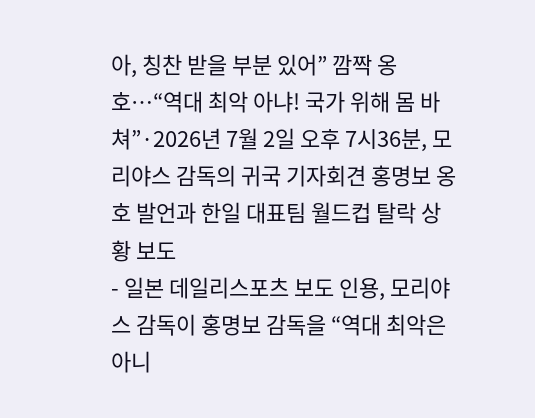아, 칭찬 받을 부분 있어” 깜짝 옹호…“역대 최악 아냐! 국가 위해 몸 바쳐”·2026년 7월 2일 오후 7시36분, 모리야스 감독의 귀국 기자회견 홍명보 옹호 발언과 한일 대표팀 월드컵 탈락 상황 보도
- 일본 데일리스포츠 보도 인용, 모리야스 감독이 홍명보 감독을 “역대 최악은 아니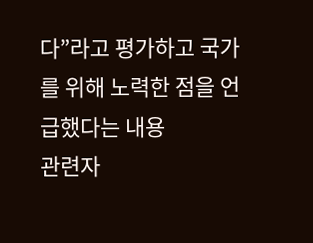다”라고 평가하고 국가를 위해 노력한 점을 언급했다는 내용
관련자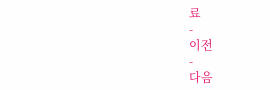료
-
이전
-
다음